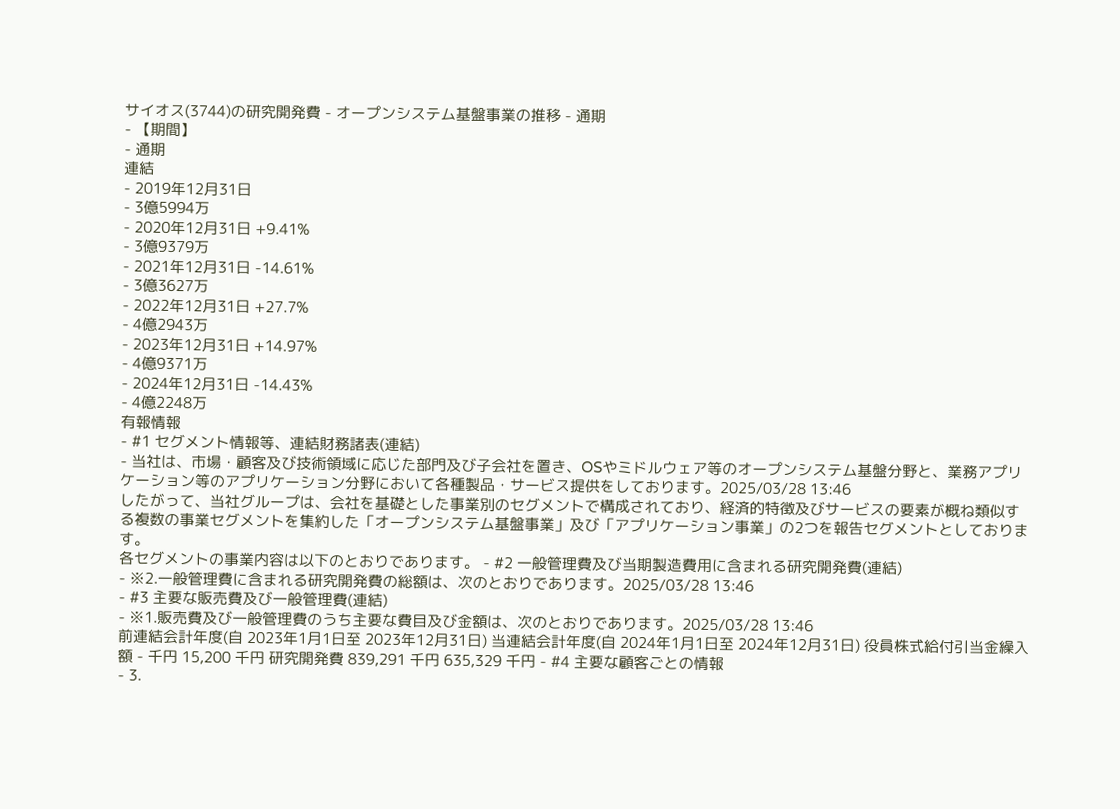サイオス(3744)の研究開発費 - オープンシステム基盤事業の推移 - 通期
- 【期間】
- 通期
連結
- 2019年12月31日
- 3億5994万
- 2020年12月31日 +9.41%
- 3億9379万
- 2021年12月31日 -14.61%
- 3億3627万
- 2022年12月31日 +27.7%
- 4億2943万
- 2023年12月31日 +14.97%
- 4億9371万
- 2024年12月31日 -14.43%
- 4億2248万
有報情報
- #1 セグメント情報等、連結財務諸表(連結)
- 当社は、市場・顧客及び技術領域に応じた部門及び子会社を置き、OSやミドルウェア等のオープンシステム基盤分野と、業務アプリケーション等のアプリケーション分野において各種製品・サービス提供をしております。2025/03/28 13:46
したがって、当社グループは、会社を基礎とした事業別のセグメントで構成されており、経済的特徴及びサービスの要素が概ね類似する複数の事業セグメントを集約した「オープンシステム基盤事業」及び「アプリケーション事業」の2つを報告セグメントとしております。
各セグメントの事業内容は以下のとおりであります。 - #2 一般管理費及び当期製造費用に含まれる研究開発費(連結)
- ※2.一般管理費に含まれる研究開発費の総額は、次のとおりであります。2025/03/28 13:46
- #3 主要な販売費及び一般管理費(連結)
- ※1.販売費及び一般管理費のうち主要な費目及び金額は、次のとおりであります。2025/03/28 13:46
前連結会計年度(自 2023年1月1日至 2023年12月31日) 当連結会計年度(自 2024年1月1日至 2024年12月31日) 役員株式給付引当金繰入額 - 千円 15,200 千円 研究開発費 839,291 千円 635,329 千円 - #4 主要な顧客ごとの情報
- 3.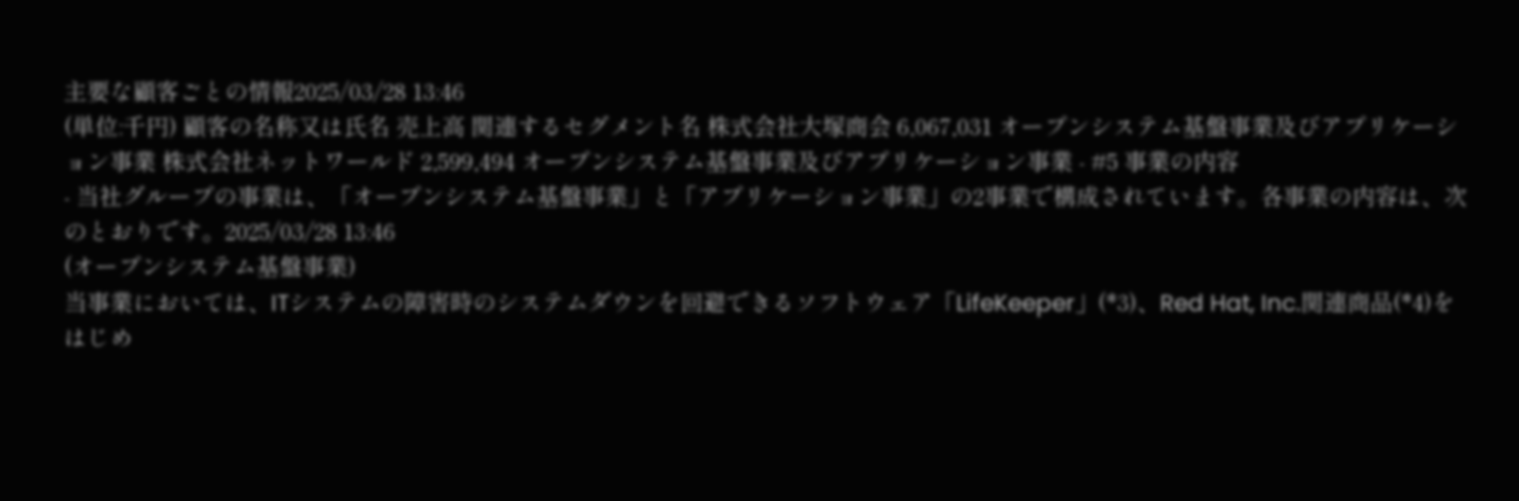主要な顧客ごとの情報2025/03/28 13:46
(単位:千円) 顧客の名称又は氏名 売上高 関連するセグメント名 株式会社大塚商会 6,067,031 オープンシステム基盤事業及びアプリケーション事業 株式会社ネットワールド 2,599,494 オープンシステム基盤事業及びアプリケーション事業 - #5 事業の内容
- 当社グループの事業は、「オープンシステム基盤事業」と「アプリケーション事業」の2事業で構成されています。各事業の内容は、次のとおりです。2025/03/28 13:46
(オープンシステム基盤事業)
当事業においては、ITシステムの障害時のシステムダウンを回避できるソフトウェア「LifeKeeper」(*3)、Red Hat, Inc.関連商品(*4)をはじめ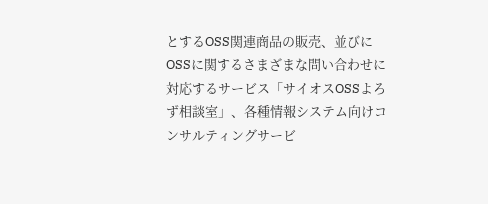とするOSS関連商品の販売、並びにOSSに関するさまざまな問い合わせに対応するサービス「サイオスOSSよろず相談室」、各種情報システム向けコンサルティングサービ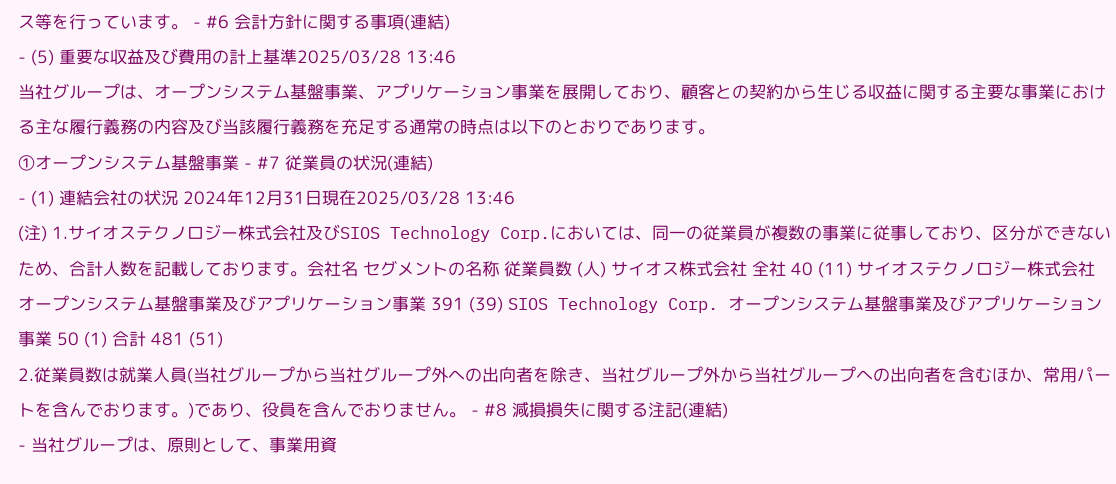ス等を行っています。 - #6 会計方針に関する事項(連結)
- (5) 重要な収益及び費用の計上基準2025/03/28 13:46
当社グループは、オープンシステム基盤事業、アプリケーション事業を展開しており、顧客との契約から生じる収益に関する主要な事業における主な履行義務の内容及び当該履行義務を充足する通常の時点は以下のとおりであります。
①オープンシステム基盤事業 - #7 従業員の状況(連結)
- (1) 連結会社の状況 2024年12月31日現在2025/03/28 13:46
(注) 1.サイオステクノロジー株式会社及びSIOS Technology Corp.においては、同一の従業員が複数の事業に従事しており、区分ができないため、合計人数を記載しております。会社名 セグメントの名称 従業員数 (人) サイオス株式会社 全社 40 (11) サイオステクノロジー株式会社 オープンシステム基盤事業及びアプリケーション事業 391 (39) SIOS Technology Corp. オープンシステム基盤事業及びアプリケーション事業 50 (1) 合計 481 (51)
2.従業員数は就業人員(当社グループから当社グループ外への出向者を除き、当社グループ外から当社グループへの出向者を含むほか、常用パートを含んでおります。)であり、役員を含んでおりません。 - #8 減損損失に関する注記(連結)
- 当社グループは、原則として、事業用資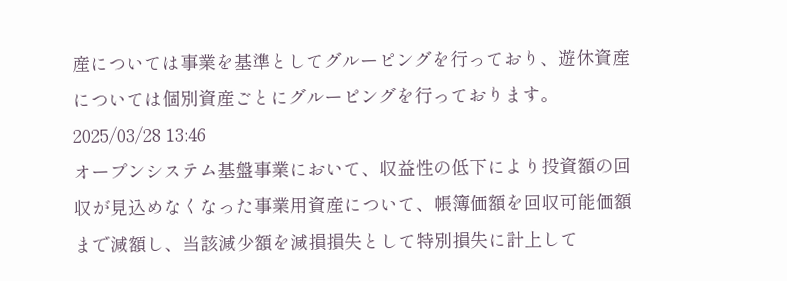産については事業を基準としてグルーピングを行っており、遊休資産については個別資産ごとにグルーピングを行っております。2025/03/28 13:46
オープンシステム基盤事業において、収益性の低下により投資額の回収が見込めなくなった事業用資産について、帳簿価額を回収可能価額まで減額し、当該減少額を減損損失として特別損失に計上して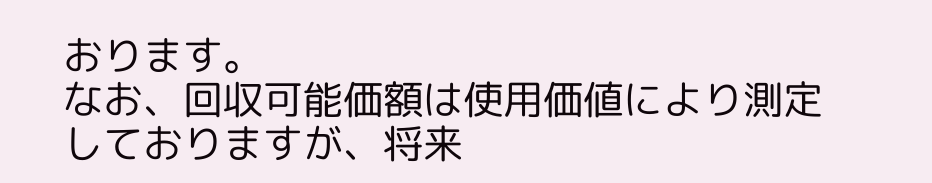おります。
なお、回収可能価額は使用価値により測定しておりますが、将来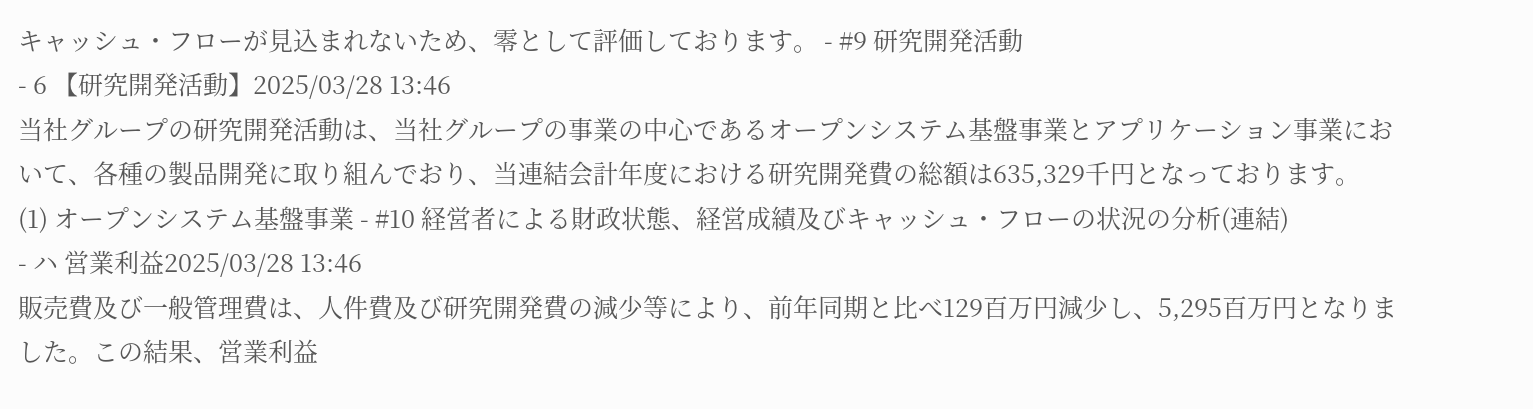キャッシュ・フローが見込まれないため、零として評価しております。 - #9 研究開発活動
- 6 【研究開発活動】2025/03/28 13:46
当社グループの研究開発活動は、当社グループの事業の中心であるオープンシステム基盤事業とアプリケーション事業において、各種の製品開発に取り組んでおり、当連結会計年度における研究開発費の総額は635,329千円となっております。
(1) オープンシステム基盤事業 - #10 経営者による財政状態、経営成績及びキャッシュ・フローの状況の分析(連結)
- ハ 営業利益2025/03/28 13:46
販売費及び一般管理費は、人件費及び研究開発費の減少等により、前年同期と比べ129百万円減少し、5,295百万円となりました。この結果、営業利益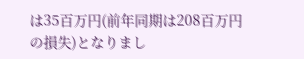は35百万円(前年同期は208百万円の損失)となりまし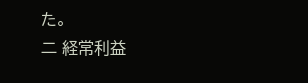た。
二 経常利益